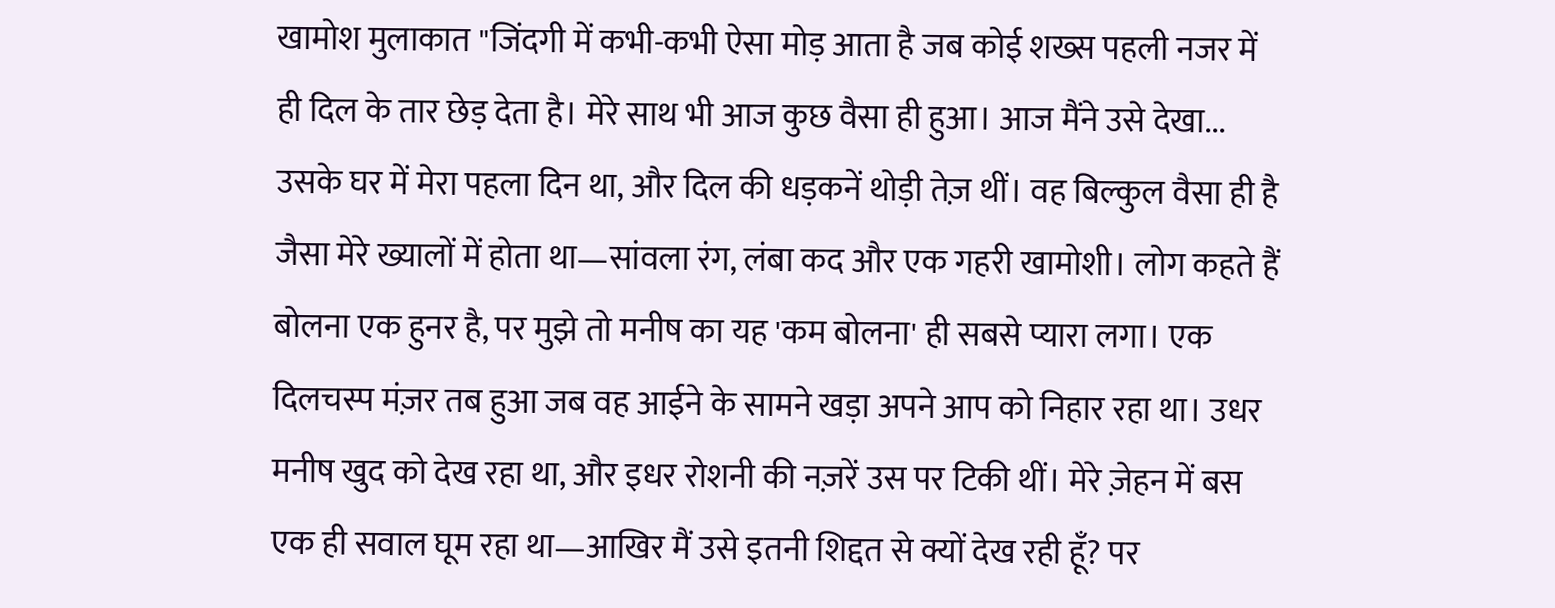खामोश मुलाकात "जिंदगी में कभी-कभी ऐसा मोड़ आता है जब कोई शख्स पहली नजर में ही दिल के तार छेड़ देता है। मेरे साथ भी आज कुछ वैसा ही हुआ। आज मैंने उसे देखा... उसके घर में मेरा पहला दिन था, और दिल की धड़कनें थोड़ी तेज़ थीं। वह बिल्कुल वैसा ही है जैसा मेरे ख्यालों में होता था—सांवला रंग, लंबा कद और एक गहरी खामोशी। लोग कहते हैं बोलना एक हुनर है, पर मुझे तो मनीष का यह 'कम बोलना' ही सबसे प्यारा लगा। एक दिलचस्प मंज़र तब हुआ जब वह आईने के सामने खड़ा अपने आप को निहार रहा था। उधर मनीष खुद को देख रहा था, और इधर रोशनी की नज़रें उस पर टिकी थीं। मेरे ज़ेहन में बस एक ही सवाल घूम रहा था—आखिर मैं उसे इतनी शिद्दत से क्यों देख रही हूँ? पर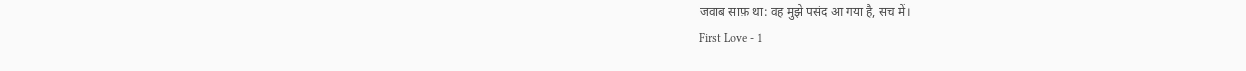जवाब साफ़ था: वह मुझे पसंद आ गया है, सच में।
First Love - 1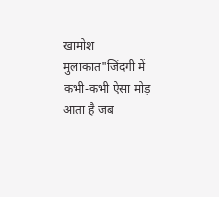खामोश मुलाकात"जिंदगी में कभी-कभी ऐसा मोड़ आता है जब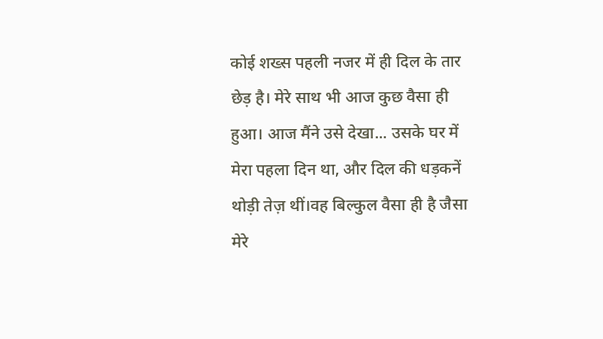कोई शख्स पहली नजर में ही दिल के तार छेड़ है। मेरे साथ भी आज कुछ वैसा ही हुआ। आज मैंने उसे देखा... उसके घर में मेरा पहला दिन था, और दिल की धड़कनें थोड़ी तेज़ थीं।वह बिल्कुल वैसा ही है जैसा मेरे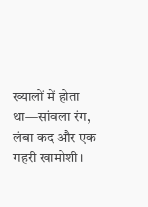ख्यालों में होता था—सांवला रंग, लंबा कद और एक गहरी खामोशी।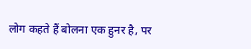लोग कहते हैं बोलना एक हुनर है, पर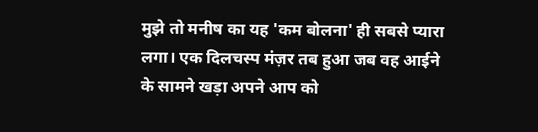मुझे तो मनीष का यह 'कम बोलना' ही सबसे प्यारा लगा। एक दिलचस्प मंज़र तब हुआ जब वह आईने के सामने खड़ा अपने आप को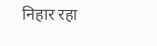निहार रहा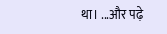था। ...और पढ़े